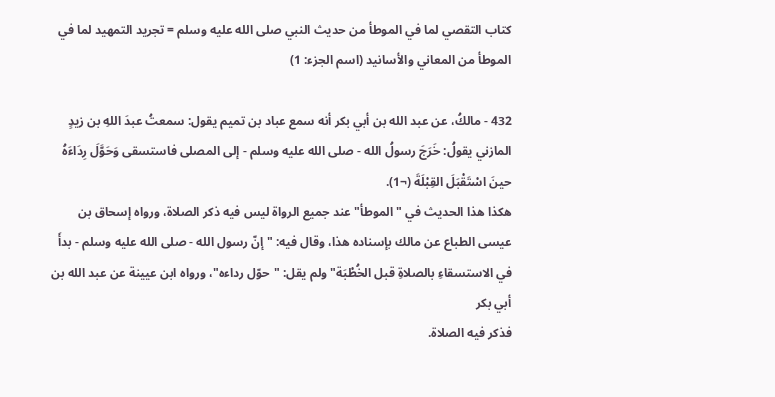كتاب التقصي لما في الموطأ من حديث النبي صلى الله عليه وسلم = تجريد التمهيد لما في الموطأ من المعاني والأسانيد (اسم الجزء: 1)

432 - مالكُ، عن عبد الله بن أبي بكر أنه سمع عباد بن تميم يقول: سمعتُ عبدَ اللهِ بن زيدٍ المازني يقولُ: خَرَجَ رسولُ الله - صلى الله عليه وسلم - إلى المصلى فاستسقى وَحَوَّلَ رِدَاءَهُ حينَ اسْتَقْبَلَ القِبْلَةَ (¬1).
هكذا هذا الحديث في "الموطأ" عند جميع الرواة ليس فيه ذكر الصلاة، ورواه إسحاق بن عيسى الطباع عن مالك بإسناده هذا، وقال فيه: "إنّ رسول الله - صلى الله عليه وسلم - بدأَ في الاستسقاءِ بالصلاةِ قبل الخُطْبَة" ولم يقل: "حوّل رداءه"، ورواه ابن عيينة عن عبد الله بن أبي بكر
فذكر فيه الصلاة.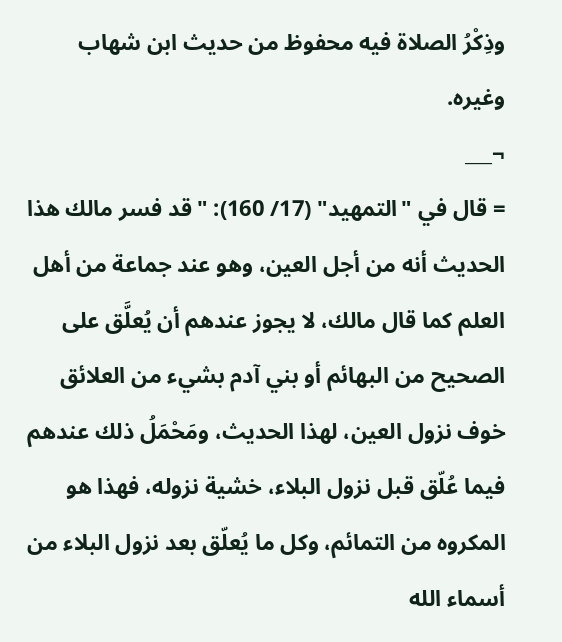وذِكْرُ الصلاة فيه محفوظ من حديث ابن شهاب وغيره.
¬___
= قال في "التمهيد" (17/ 160): "قد فسر مالك هذا الحديث أنه من أجل العين، وهو عند جماعة من أهل العلم كما قال مالك، لا يجوز عندهم أن يُعلَّق على الصحيح من البهائم أو بني آدم بشيء من العلائق خوف نزول العين، لهذا الحديث، ومَحْمَلُ ذلك عندهم فيما عُلّق قبل نزول البلاء، خشية نزوله، فهذا هو المكروه من التمائم، وكل ما يُعلّق بعد نزول البلاء من أسماء الله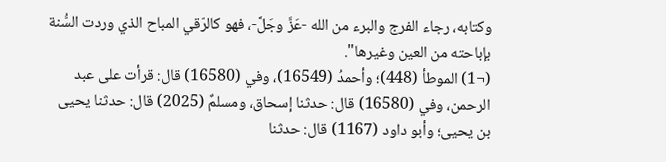وكتابه، رجاء الفرج والبرء من الله -عَزَّ وجَلَّ-، فهو كالرّقي المباح الذي وردت السُّنة بإباحته من العين وغيرها".
(¬1) الموطأ (448)؛ وأحمدُ (16549)، وفي (16580) قال: قرأت على عبد الرحمن، وفي (16580) قال: حدثنا إسحاق، ومسلمٌ (2025) قال: حدثنا يحيى بن يحيى؛ وأبو داود (1167) قال: حدثنا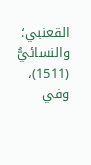القعنبي؛ والنسائيُّ (1511)، وفي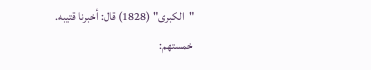"الكبرى" (1828) قال: أخبرنا قتيبه.
خمستهم: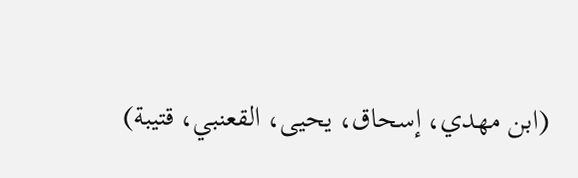(ابن مهدي، إسحاق، يحيى، القعنبي، قتيبة)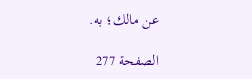عن مالك؛ به.

الصفحة 277